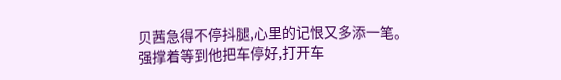贝茜急得不停抖腿,心里的记恨又多添一笔。
强撑着等到他把车停好,打开车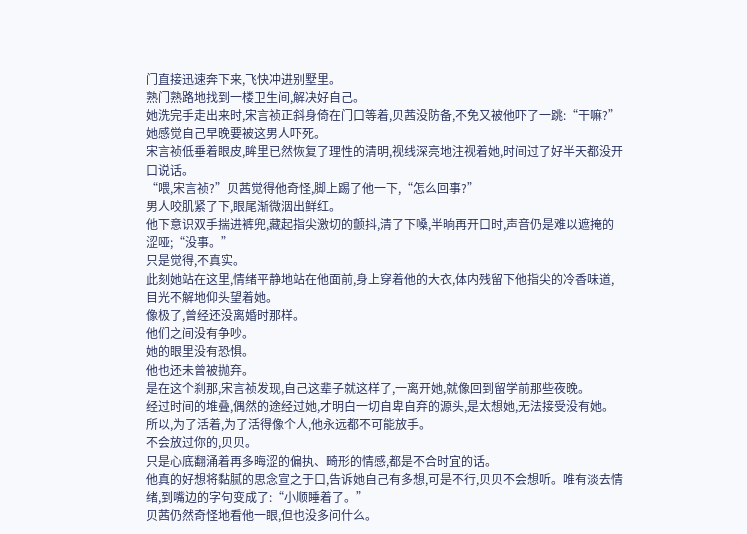门直接迅速奔下来,飞快冲进别墅里。
熟门熟路地找到一楼卫生间,解决好自己。
她洗完手走出来时,宋言祯正斜身倚在门口等着,贝茜没防备,不免又被他吓了一跳:“干嘛?”
她感觉自己早晚要被这男人吓死。
宋言祯低垂着眼皮,眸里已然恢复了理性的清明,视线深亮地注视着她,时间过了好半天都没开口说话。
“喂,宋言祯?”贝茜觉得他奇怪,脚上踢了他一下,“怎么回事?”
男人咬肌紧了下,眼尾渐微洇出鲜红。
他下意识双手揣进裤兜,藏起指尖激切的颤抖,清了下嗓,半晌再开口时,声音仍是难以遮掩的涩哑;“没事。”
只是觉得,不真实。
此刻她站在这里,情绪平静地站在他面前,身上穿着他的大衣,体内残留下他指尖的冷香味道,目光不解地仰头望着她。
像极了,曾经还没离婚时那样。
他们之间没有争吵。
她的眼里没有恐惧。
他也还未曾被抛弃。
是在这个刹那,宋言祯发现,自己这辈子就这样了,一离开她,就像回到留学前那些夜晚。
经过时间的堆叠,偶然的途经过她,才明白一切自卑自弃的源头,是太想她,无法接受没有她。
所以,为了活着,为了活得像个人,他永远都不可能放手。
不会放过你的,贝贝。
只是心底翻涌着再多晦涩的偏执、畸形的情感,都是不合时宜的话。
他真的好想将黏腻的思念宣之于口,告诉她自己有多想,可是不行,贝贝不会想听。唯有淡去情绪,到嘴边的字句变成了:“小顺睡着了。”
贝茜仍然奇怪地看他一眼,但也没多问什么。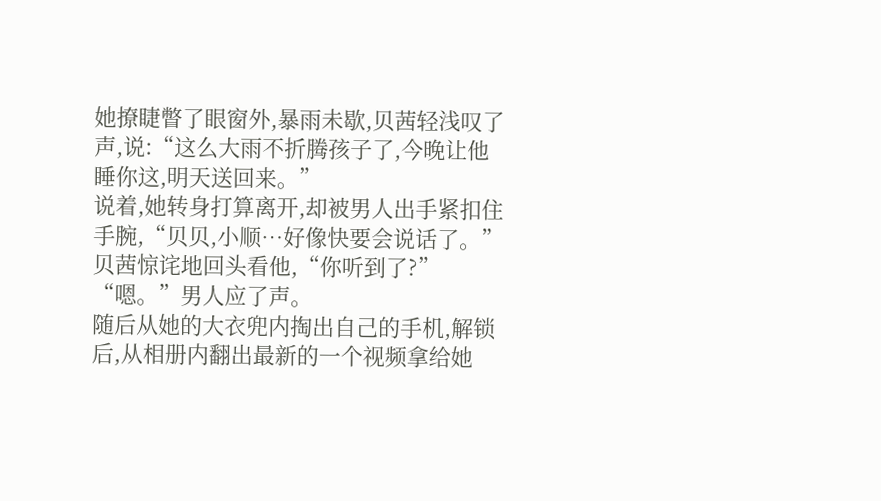她撩睫瞥了眼窗外,暴雨未歇,贝茜轻浅叹了声,说:“这么大雨不折腾孩子了,今晚让他睡你这,明天送回来。”
说着,她转身打算离开,却被男人出手紧扣住手腕,“贝贝,小顺…好像快要会说话了。”
贝茜惊诧地回头看他,“你听到了?”
“嗯。”男人应了声。
随后从她的大衣兜内掏出自己的手机,解锁后,从相册内翻出最新的一个视频拿给她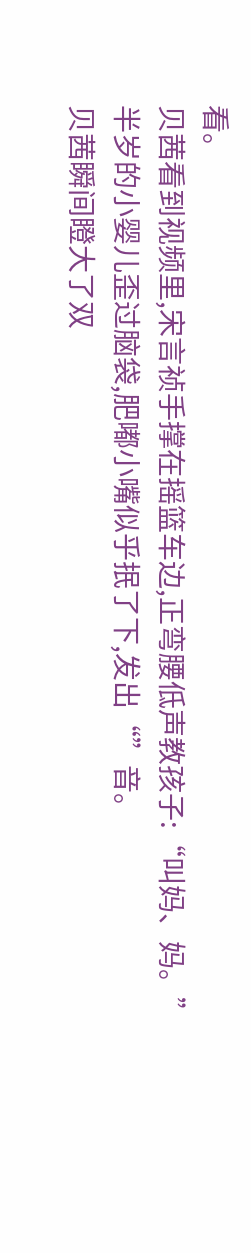看。
贝茜看到视频里,宋言祯手撑在摇篮车边,正弯腰低声教孩子:“叫妈、妈。”
半岁的小婴儿歪过脑袋,肥嘟小嘴似乎抿了下,发出“”音。
贝茜瞬间瞪大了双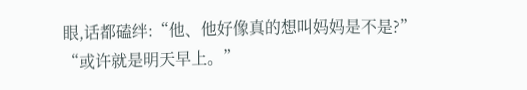眼,话都磕绊:“他、他好像真的想叫妈妈是不是?”
“或许就是明天早上。”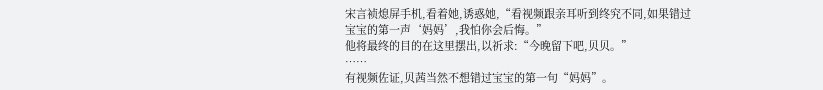宋言祯熄屏手机,看着她,诱惑她,“看视频跟亲耳听到终究不同,如果错过宝宝的第一声‘妈妈’,我怕你会后悔。”
他将最终的目的在这里摆出,以祈求:“今晚留下吧,贝贝。”
……
有视频佐证,贝茜当然不想错过宝宝的第一句“妈妈”。